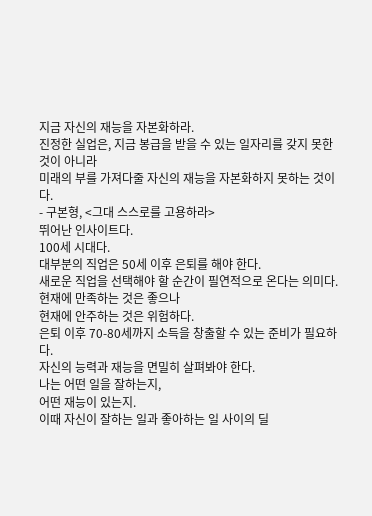지금 자신의 재능을 자본화하라.
진정한 실업은, 지금 봉급을 받을 수 있는 일자리를 갖지 못한 것이 아니라
미래의 부를 가져다줄 자신의 재능을 자본화하지 못하는 것이다.
- 구본형, <그대 스스로를 고용하라>
뛰어난 인사이트다.
100세 시대다.
대부분의 직업은 50세 이후 은퇴를 해야 한다.
새로운 직업을 선택해야 할 순간이 필연적으로 온다는 의미다.
현재에 만족하는 것은 좋으나
현재에 안주하는 것은 위험하다.
은퇴 이후 70-80세까지 소득을 창출할 수 있는 준비가 필요하다.
자신의 능력과 재능을 면밀히 살펴봐야 한다.
나는 어떤 일을 잘하는지,
어떤 재능이 있는지.
이때 자신이 잘하는 일과 좋아하는 일 사이의 딜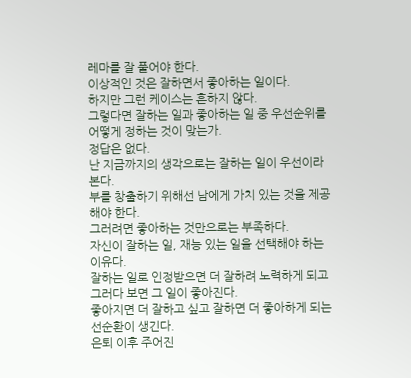레마를 잘 풀어야 한다.
이상적인 것은 잘하면서 좋아하는 일이다.
하지만 그런 케이스는 흔하지 않다.
그렇다면 잘하는 일과 좋아하는 일 중 우선순위를 어떻게 정하는 것이 맞는가.
정답은 없다.
난 지금까지의 생각으로는 잘하는 일이 우선이라 본다.
부를 창출하기 위해선 남에게 가치 있는 것을 제공해야 한다.
그러려면 좋아하는 것만으로는 부족하다.
자신이 잘하는 일, 재능 있는 일을 선택해야 하는 이유다.
잘하는 일로 인정받으면 더 잘하려 노력하게 되고 그러다 보면 그 일이 좋아진다.
좋아지면 더 잘하고 싶고 잘하면 더 좋아하게 되는 선순환이 생긴다.
은퇴 이후 주어진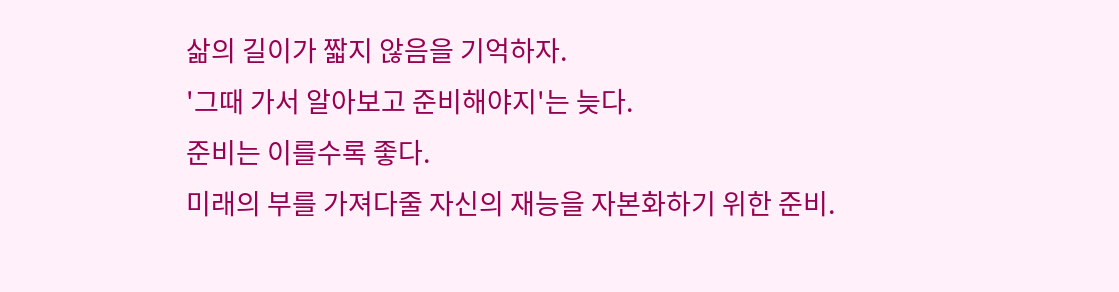삶의 길이가 짧지 않음을 기억하자.
'그때 가서 알아보고 준비해야지'는 늦다.
준비는 이를수록 좋다.
미래의 부를 가져다줄 자신의 재능을 자본화하기 위한 준비.